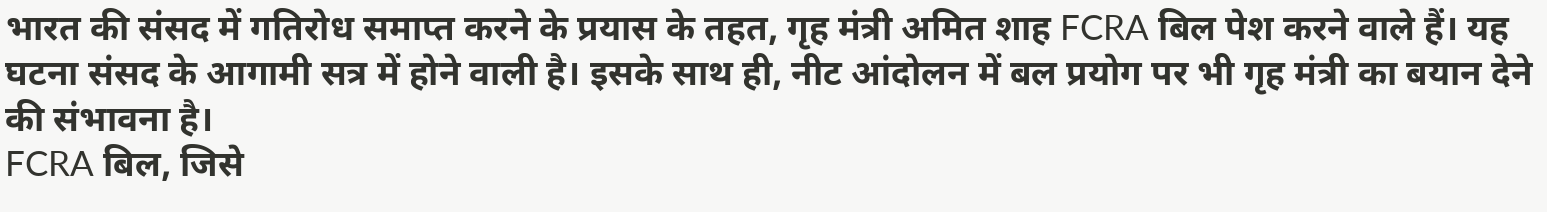भारत की संसद में गतिरोध समाप्त करने के प्रयास के तहत, गृह मंत्री अमित शाह FCRA बिल पेश करने वाले हैं। यह घटना संसद के आगामी सत्र में होने वाली है। इसके साथ ही, नीट आंदोलन में बल प्रयोग पर भी गृह मंत्री का बयान देने की संभावना है।
FCRA बिल, जिसे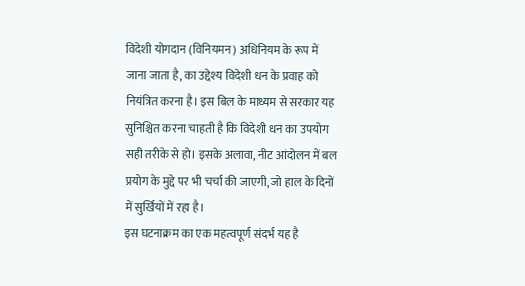विदेशी योगदान (विनियमन) अधिनियम के रूप में जाना जाता है, का उद्देश्य विदेशी धन के प्रवाह को नियंत्रित करना है। इस बिल के माध्यम से सरकार यह सुनिश्चित करना चाहती है कि विदेशी धन का उपयोग सही तरीके से हो। इसके अलावा, नीट आंदोलन में बल प्रयोग के मुद्दे पर भी चर्चा की जाएगी, जो हाल के दिनों में सुर्खियों में रहा है।
इस घटनाक्रम का एक महत्वपूर्ण संदर्भ यह है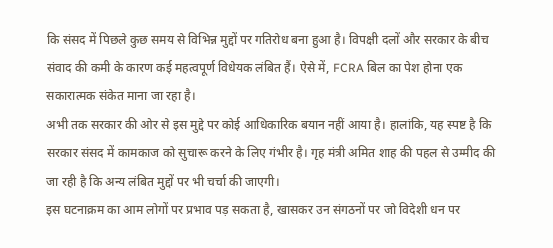कि संसद में पिछले कुछ समय से विभिन्न मुद्दों पर गतिरोध बना हुआ है। विपक्षी दलों और सरकार के बीच संवाद की कमी के कारण कई महत्वपूर्ण विधेयक लंबित हैं। ऐसे में, FCRA बिल का पेश होना एक सकारात्मक संकेत माना जा रहा है।
अभी तक सरकार की ओर से इस मुद्दे पर कोई आधिकारिक बयान नहीं आया है। हालांकि, यह स्पष्ट है कि सरकार संसद में कामकाज को सुचारू करने के लिए गंभीर है। गृह मंत्री अमित शाह की पहल से उम्मीद की जा रही है कि अन्य लंबित मुद्दों पर भी चर्चा की जाएगी।
इस घटनाक्रम का आम लोगों पर प्रभाव पड़ सकता है, खासकर उन संगठनों पर जो विदेशी धन पर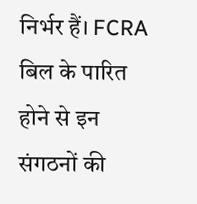निर्भर हैं। FCRA बिल के पारित होने से इन संगठनों की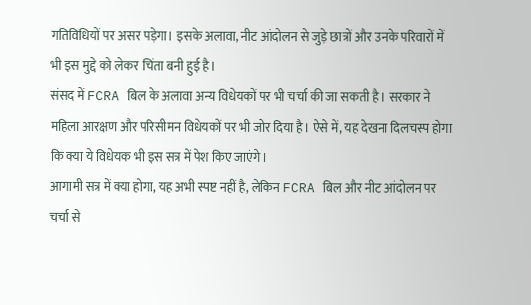गतिविधियों पर असर पड़ेगा। इसके अलावा, नीट आंदोलन से जुड़े छात्रों और उनके परिवारों में भी इस मुद्दे को लेकर चिंता बनी हुई है।
संसद में FCRA बिल के अलावा अन्य विधेयकों पर भी चर्चा की जा सकती है। सरकार ने महिला आरक्षण और परिसीमन विधेयकों पर भी जोर दिया है। ऐसे में, यह देखना दिलचस्प होगा कि क्या ये विधेयक भी इस सत्र में पेश किए जाएंगे।
आगामी सत्र में क्या होगा, यह अभी स्पष्ट नहीं है, लेकिन FCRA बिल और नीट आंदोलन पर चर्चा से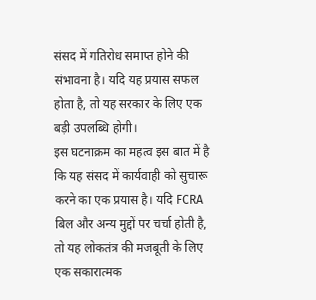संसद में गतिरोध समाप्त होने की संभावना है। यदि यह प्रयास सफल होता है, तो यह सरकार के लिए एक बड़ी उपलब्धि होगी।
इस घटनाक्रम का महत्व इस बात में है कि यह संसद में कार्यवाही को सुचारू करने का एक प्रयास है। यदि FCRA बिल और अन्य मुद्दों पर चर्चा होती है, तो यह लोकतंत्र की मजबूती के लिए एक सकारात्मक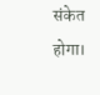संकेत होगा।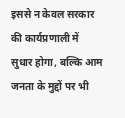इससे न केवल सरकार की कार्यप्रणाली में सुधार होगा, बल्कि आम जनता के मुद्दों पर भी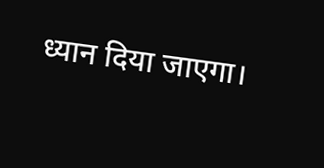ध्यान दिया जाएगा।